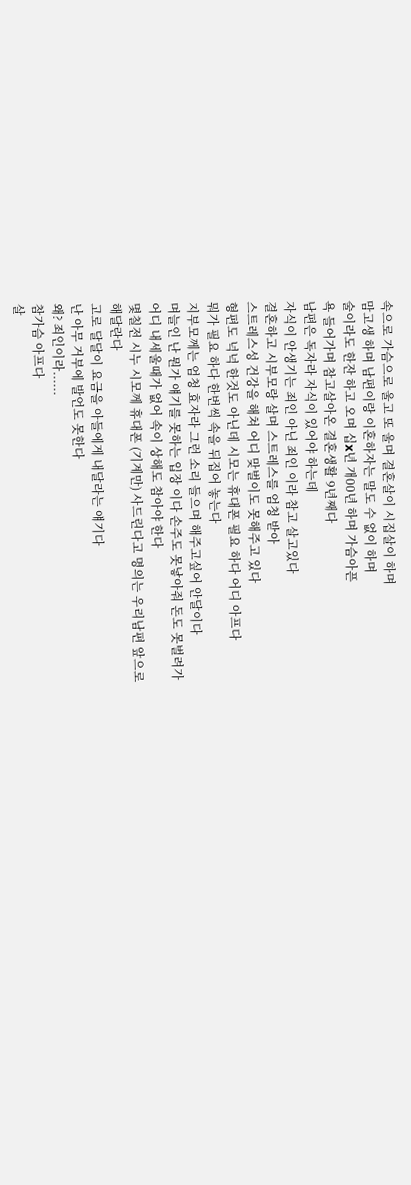속으로 가슴으로 울고 또 울며 결혼살이 시집살이 하며
맘고생 하며 남편이랑 이혼하자는 말도 수 없이 하며
술이라도 한잔 하고 오며 십x년 개00년 하며 가슴아픈
욕 들어가며 참고살아온 결혼생활 9년째다
남편은 독자라 자식이 있어야 하는데
자식이 안생기는 죄인 아닌 죄인 이라 참고 살고있다
결혼하고 시부모랑 살며 스트레스를 엄청 받아
스트레스성 건강을 해쳐 어디 맞벌이도 못해주고 있다
형편도 넉넉 한것도 아닌데 시모는 휴대폰 필요 하다 어디 아프다
뭐가 필요 하다 한번씩 속을 뒤집어 놓는다
지부모께는 엄청 효자라 그런 소리 들으며 해주고싶어 안달이다
며늘인 난 뭔가 얘기를 못하는 입장 이다 손주도 못낳아줘 돈도 못벌려가
어디 내세울때가 없어 속이 상해도 참아야 한다
몇칠전 시누 시모께 휴대폰 (기계만) 사드린다고 명의는 우리남편 앞으로
해달란다
고로 달달이 요금을 아들에게 내달라는 얘기다
난 아무 거부에 발언도 못한다
왜? 죄인이라......
참가슴 아프다
살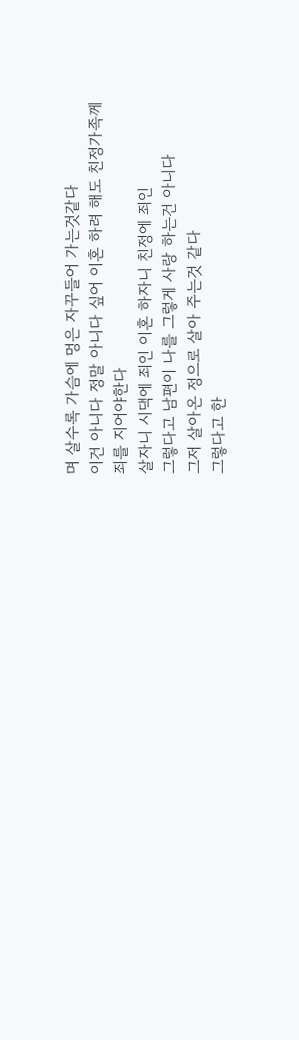며 살수록 가슴에 멍은 자꾸들어 가는것같다
이건 아니다 정말 아니다 싶어 이혼 하려 해도 친정가족께
죄를 지어야한다
살자니 시댁에 죄인 이혼 하자니 친정에 죄인
그렇다고 남편이 나를 그렇게 사랑 하는건 아니다
그저 살아온 정으로 살아 주는것 같다
그렇다고 한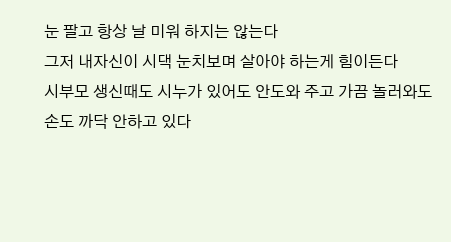눈 팔고 항상 날 미워 하지는 않는다
그저 내자신이 시댁 눈치보며 살아야 하는게 힘이든다
시부모 생신때도 시누가 있어도 안도와 주고 가끔 놀러와도
손도 까닥 안하고 있다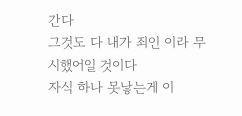간다
그것도 다 내가 죄인 이라 무시했어일 것이다
자식 하나 못낳는게 이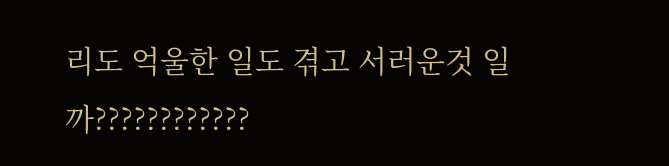리도 억울한 일도 겪고 서러운것 일까????????????